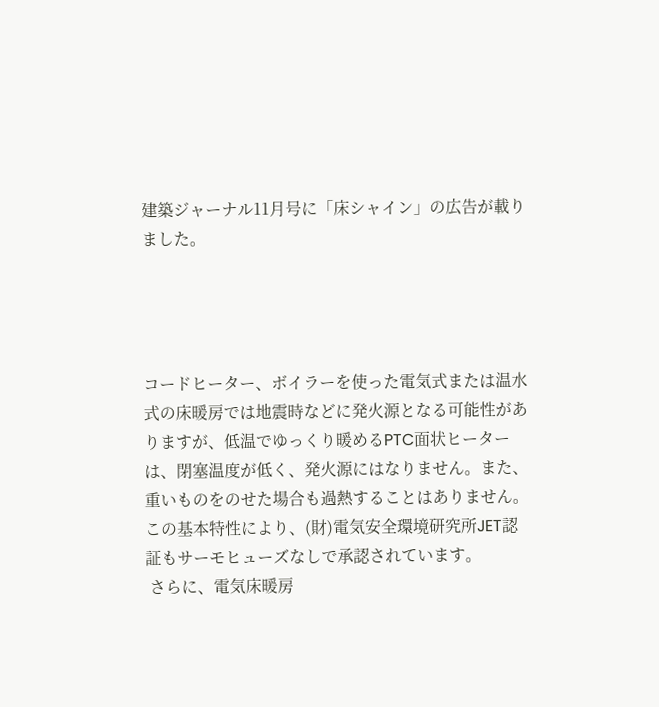建築ジャーナル11月号に「床シャイン」の広告が載りました。




コードヒーター、ボイラーを使った電気式または温水式の床暖房では地震時などに発火源となる可能性がありますが、低温でゆっくり暖めるPTC面状ヒーターは、閉塞温度が低く、発火源にはなりません。また、重いものをのせた場合も過熱することはありません。
この基本特性により、(財)電気安全環境研究所JET認証もサーモヒューズなしで承認されています。
 さらに、電気床暖房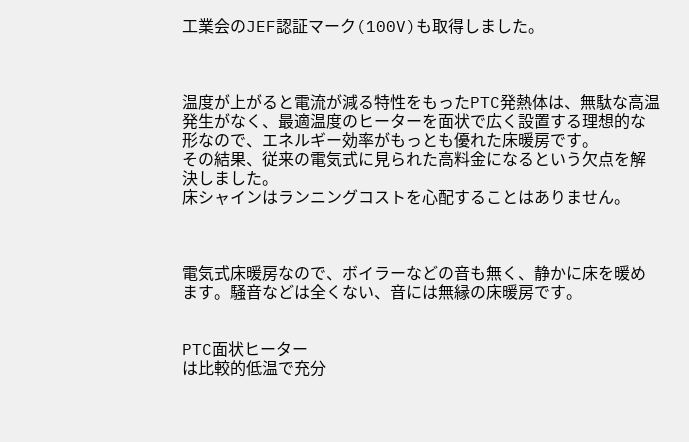工業会のJEF認証マーク(100V)も取得しました。



温度が上がると電流が減る特性をもったPTC発熱体は、無駄な高温発生がなく、最適温度のヒーターを面状で広く設置する理想的な形なので、エネルギー効率がもっとも優れた床暖房です。
その結果、従来の電気式に見られた高料金になるという欠点を解決しました。
床シャインはランニングコストを心配することはありません。



電気式床暖房なので、ボイラーなどの音も無く、静かに床を暖めます。騒音などは全くない、音には無縁の床暖房です。


PTC面状ヒーター
は比較的低温で充分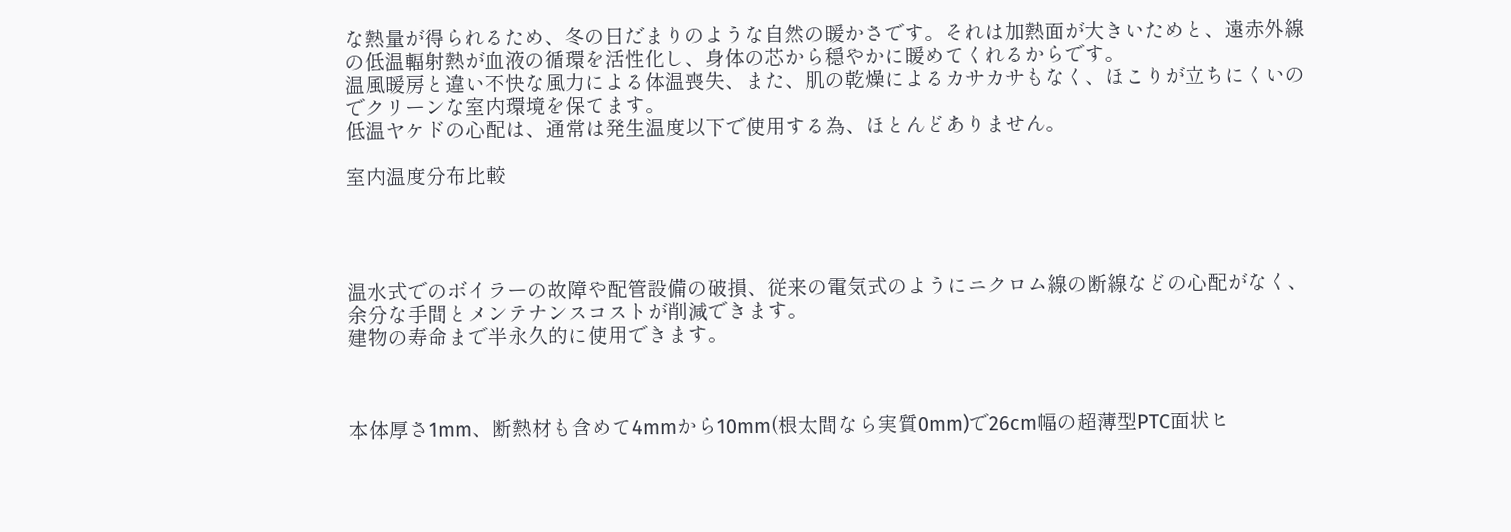な熱量が得られるため、冬の日だまりのような自然の暖かさです。それは加熱面が大きいためと、遠赤外線の低温輻射熱が血液の循環を活性化し、身体の芯から穏やかに暖めてくれるからです。
温風暖房と違い不快な風力による体温喪失、また、肌の乾燥によるカサカサもなく、ほこりが立ちにくいのでクリーンな室内環境を保てます。
低温ヤケドの心配は、通常は発生温度以下で使用する為、ほとんどありません。

室内温度分布比較




温水式でのボイラーの故障や配管設備の破損、従来の電気式のようにニクロム線の断線などの心配がなく、余分な手間とメンテナンスコストが削減できます。
建物の寿命まで半永久的に使用できます。



本体厚さ1mm、断熱材も含めて4mmから10mm(根太間なら実質0mm)で26cm幅の超薄型PTC面状ヒ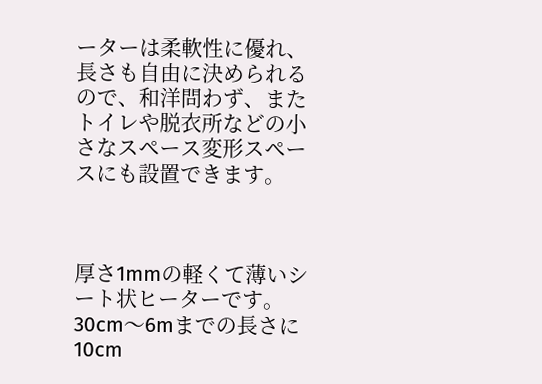ーターは柔軟性に優れ、長さも自由に決められるので、和洋問わず、またトイレや脱衣所などの小さなスペース変形スペースにも設置できます。



厚さ1mmの軽くて薄いシート状ヒーターです。30cm〜6mまでの長さに10cm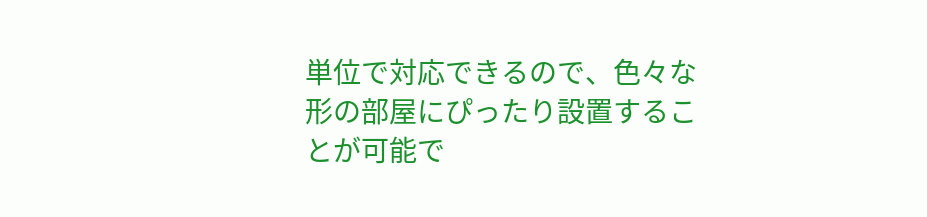単位で対応できるので、色々な形の部屋にぴったり設置することが可能で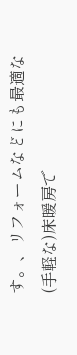す。、リフォームなどにも最適な(手軽な)床暖房で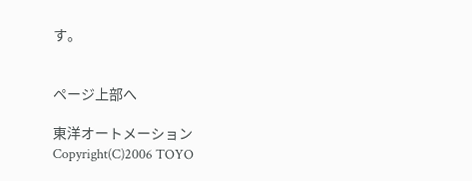す。


ページ上部へ

東洋オートメーション
Copyright(C)2006 TOYO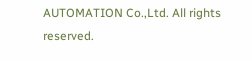AUTOMATION Co.,Ltd. All rights reserved.